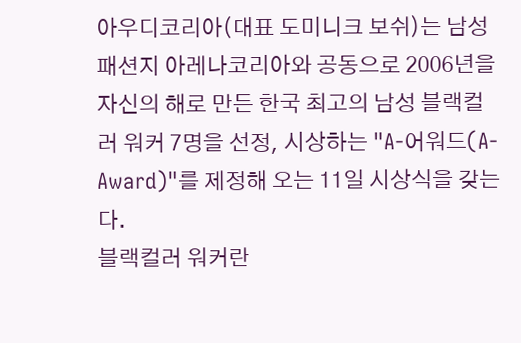아우디코리아(대표 도미니크 보쉬)는 남성패션지 아레나코리아와 공동으로 2006년을 자신의 해로 만든 한국 최고의 남성 블랙컬러 워커 7명을 선정, 시상하는 "A-어워드(A-Award)"를 제정해 오는 11일 시상식을 갖는다.
블랙컬러 워커란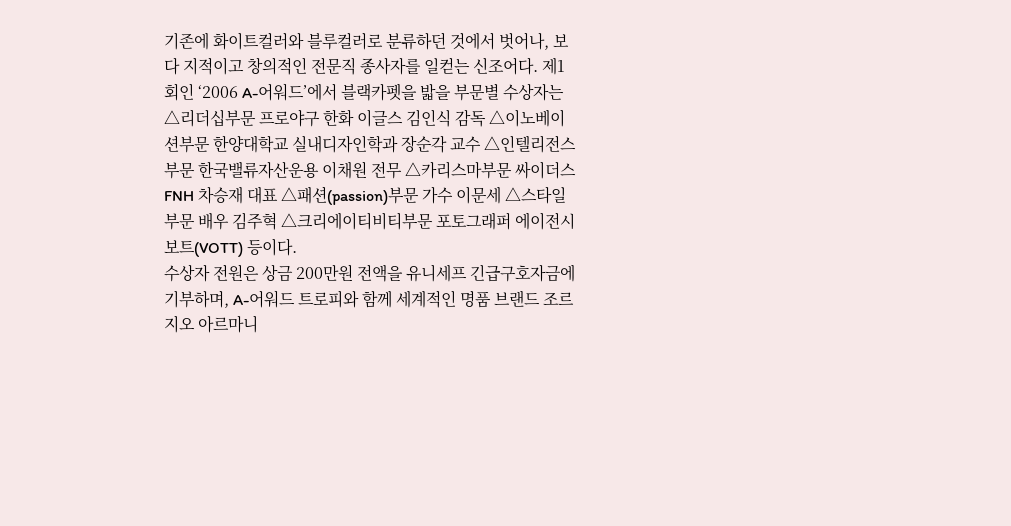기존에 화이트컬러와 블루컬러로 분류하던 것에서 벗어나, 보다 지적이고 창의적인 전문직 종사자를 일컫는 신조어다. 제1회인 ‘2006 A-어워드’에서 블랙카펫을 밟을 부문별 수상자는 △리더십부문 프로야구 한화 이글스 김인식 감독 △이노베이션부문 한양대학교 실내디자인학과 장순각 교수 △인텔리전스부문 한국밸류자산운용 이채원 전무 △카리스마부문 싸이더스 FNH 차승재 대표 △패션(passion)부문 가수 이문세 △스타일부문 배우 김주혁 △크리에이티비티부문 포토그래퍼 에이전시 보트(VOTT) 등이다.
수상자 전원은 상금 200만원 전액을 유니세프 긴급구호자금에 기부하며, A-어워드 트로피와 함께 세계적인 명품 브랜드 조르지오 아르마니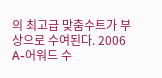의 최고급 맞춤수트가 부상으로 수여된다. 2006 A-어워드 수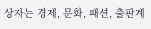상자는 경제, 문화, 패션, 출판계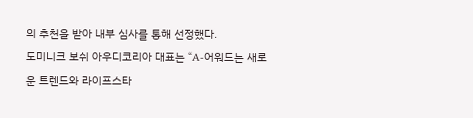의 추천을 받아 내부 심사를 통해 선정했다.
도미니크 보쉬 아우디코리아 대표는 “A-어워드는 새로운 트렌드와 라이프스타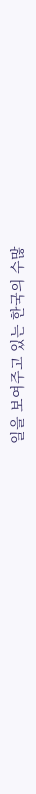일을 보여주고 있는 한국의 수많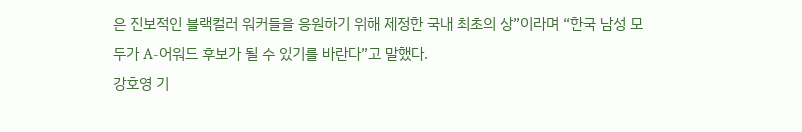은 진보적인 블랙컬러 워커들을 응원하기 위해 제정한 국내 최초의 상”이라며 “한국 남성 모두가 A-어워드 후보가 될 수 있기를 바란다”고 말했다.
강호영 기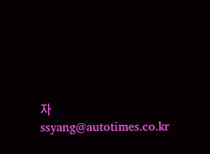자
ssyang@autotimes.co.kr